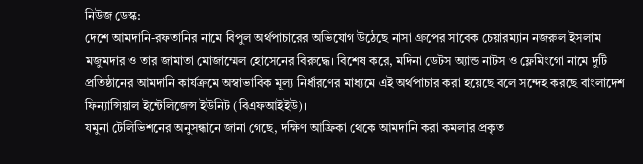নিউজ ডেস্ক:
দেশে আমদানি-রফতানির নামে বিপুল অর্থপাচারের অভিযোগ উঠেছে নাসা গ্রুপের সাবেক চেয়ারম্যান নজরুল ইসলাম মজুমদার ও তার জামাতা মোজাম্মেল হোসেনের বিরুদ্ধে। বিশেষ করে, মদিনা ডেটস অ্যান্ড নাটস ও ফ্লেমিংগো নামে দুটি প্রতিষ্ঠানের আমদানি কার্যক্রমে অস্বাভাবিক মূল্য নির্ধারণের মাধ্যমে এই অর্থপাচার করা হয়েছে বলে সন্দেহ করছে বাংলাদেশ ফিন্যান্সিয়াল ইন্টেলিজেন্স ইউনিট (বিএফআইইউ)।
যমুনা টেলিভিশনের অনুসন্ধানে জানা গেছে, দক্ষিণ আফ্রিকা থেকে আমদানি করা কমলার প্রকৃত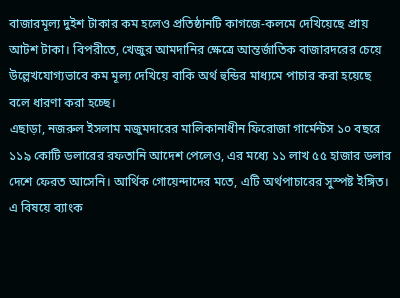বাজারমূল্য দুইশ টাকার কম হলেও প্রতিষ্ঠানটি কাগজে-কলমে দেখিয়েছে প্রায় আটশ টাকা। বিপরীতে, খেজুর আমদানির ক্ষেত্রে আন্তর্জাতিক বাজারদরের চেয়ে উল্লেখযোগ্যভাবে কম মূল্য দেখিয়ে বাকি অর্থ হুন্ডির মাধ্যমে পাচার করা হয়েছে বলে ধারণা করা হচ্ছে।
এছাড়া, নজরুল ইসলাম মজুমদারের মালিকানাধীন ফিরোজা গার্মেন্টস ১০ বছরে ১১৯ কোটি ডলারের রফতানি আদেশ পেলেও, এর মধ্যে ১১ লাখ ৫৫ হাজার ডলার দেশে ফেরত আসেনি। আর্থিক গোয়েন্দাদের মতে, এটি অর্থপাচারের সুস্পষ্ট ইঙ্গিত।
এ বিষয়ে ব্যাংক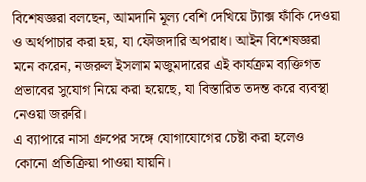বিশেষজ্ঞরা বলছেন, আমদানি মূল্য বেশি দেখিয়ে ট্যাক্স ফাঁকি দেওয়া ও অর্থপাচার করা হয়, যা ফৌজদারি অপরাধ। আইন বিশেষজ্ঞরা মনে করেন, নজরুল ইসলাম মজুমদারের এই কার্যক্রম ব্যক্তিগত প্রভাবের সুযোগ নিয়ে করা হয়েছে, যা বিস্তারিত তদন্ত করে ব্যবস্থা নেওয়া জরুরি।
এ ব্যাপারে নাসা গ্রুপের সঙ্গে যোগাযোগের চেষ্টা করা হলেও কোনো প্রতিক্রিয়া পাওয়া যায়নি।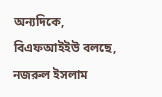অন্যদিকে, বিএফআইইউ বলছে, নজরুল ইসলাম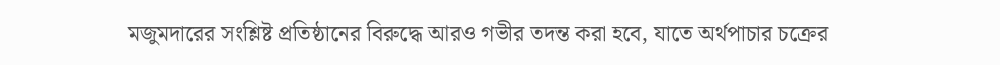মজুমদারের সংশ্লিষ্ট প্রতিষ্ঠানের বিরুদ্ধে আরও গভীর তদন্ত করা হবে, যাতে অর্থপাচার চক্রের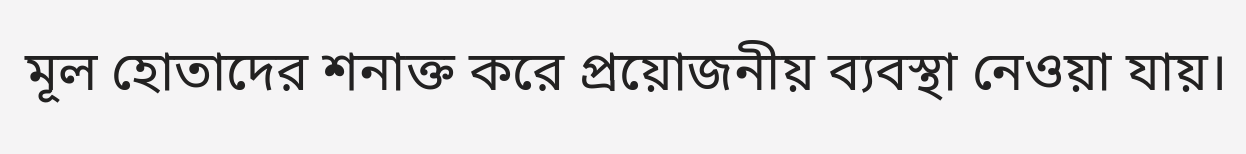মূল হোতাদের শনাক্ত করে প্রয়োজনীয় ব্যবস্থা নেওয়া যায়।